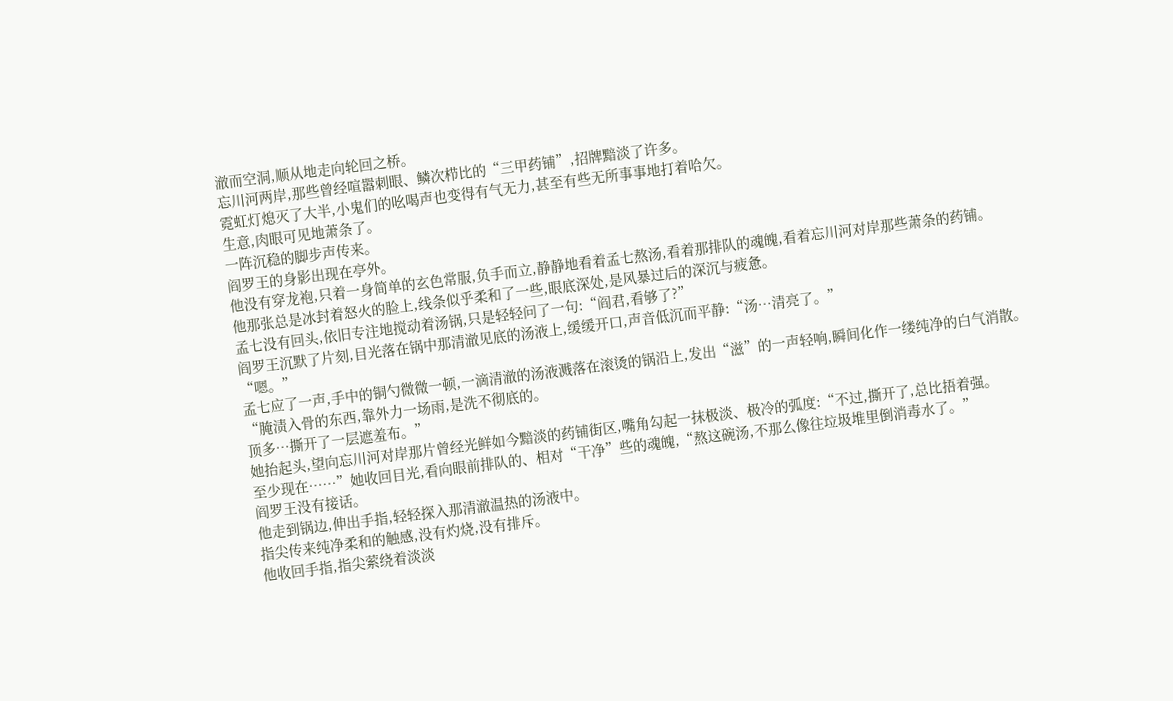澈而空洞,顺从地走向轮回之桥。
忘川河两岸,那些曾经喧嚣刺眼、鳞次栉比的“三甲药铺”,招牌黯淡了许多。
霓虹灯熄灭了大半,小鬼们的吆喝声也变得有气无力,甚至有些无所事事地打着哈欠。
生意,肉眼可见地萧条了。
一阵沉稳的脚步声传来。
阎罗王的身影出现在亭外。
他没有穿龙袍,只着一身简单的玄色常服,负手而立,静静地看着孟七熬汤,看着那排队的魂魄,看着忘川河对岸那些萧条的药铺。
他那张总是冰封着怒火的脸上,线条似乎柔和了一些,眼底深处,是风暴过后的深沉与疲惫。
孟七没有回头,依旧专注地搅动着汤锅,只是轻轻问了一句:“阎君,看够了?”
阎罗王沉默了片刻,目光落在锅中那清澈见底的汤液上,缓缓开口,声音低沉而平静:“汤…清亮了。”
“嗯。”
孟七应了一声,手中的铜勺微微一顿,一滴清澈的汤液溅落在滚烫的锅沿上,发出“滋”的一声轻响,瞬间化作一缕纯净的白气消散。
“腌渍入骨的东西,靠外力一场雨,是洗不彻底的。
顶多…撕开了一层遮羞布。”
她抬起头,望向忘川河对岸那片曾经光鲜如今黯淡的药铺街区,嘴角勾起一抹极淡、极冷的弧度:“不过,撕开了,总比捂着强。
至少现在……”她收回目光,看向眼前排队的、相对“干净”些的魂魄,“熬这碗汤,不那么像往垃圾堆里倒消毒水了。”
阎罗王没有接话。
他走到锅边,伸出手指,轻轻探入那清澈温热的汤液中。
指尖传来纯净柔和的触感,没有灼烧,没有排斥。
他收回手指,指尖萦绕着淡淡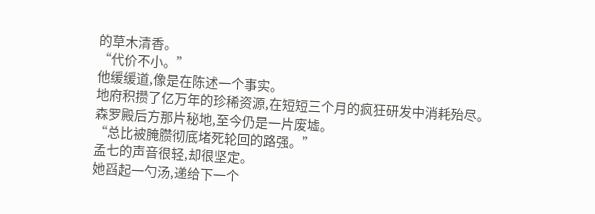的草木清香。
“代价不小。”
他缓缓道,像是在陈述一个事实。
地府积攒了亿万年的珍稀资源,在短短三个月的疯狂研发中消耗殆尽。
森罗殿后方那片秘地,至今仍是一片废墟。
“总比被腌臜彻底堵死轮回的路强。”
孟七的声音很轻,却很坚定。
她舀起一勺汤,递给下一个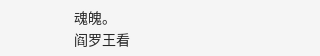魂魄。
阎罗王看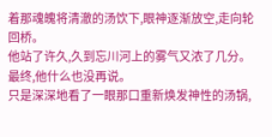着那魂魄将清澈的汤饮下,眼神逐渐放空,走向轮回桥。
他站了许久,久到忘川河上的雾气又浓了几分。
最终,他什么也没再说。
只是深深地看了一眼那口重新焕发神性的汤锅,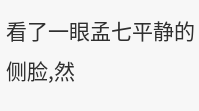看了一眼孟七平静的侧脸,然